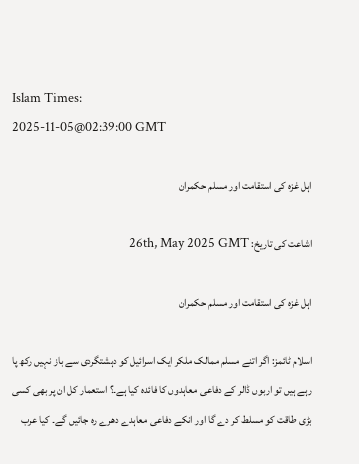Islam Times:
2025-11-05@02:39:00 GMT

اہل غزہ کی استقامت اور مسلم حکمران

اشاعت کی تاریخ: 26th, May 2025 GMT

اہل غزہ کی استقامت اور مسلم حکمران

اسلام ٹائمز: اگر اتنے مسلم ممالک ملکر ایک اسرائیل کو دہشتگردی سے باز نہیں رکھ پا رہے ہیں تو اربوں ڈالر کے دفاعی معاہدوں کا فائدہ کیا ہے۔؟ استعمار کل ان پر بھی کسی بڑی طاقت کو مسلط کر دے گا اور انکے دفاعی معاہدے دھرے رہ جائیں گے۔ کیا عرب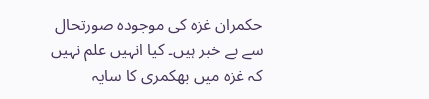حکمران غزہ کی موجودہ صورتحال سے بے خبر ہیں۔ کیا انہیں علم نہیں کہ غزہ میں بھکمری کا سایہ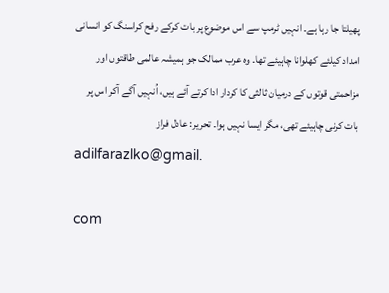پھیلتا جا رہا ہے۔ انہیں ٹرمپ سے اس موضوع پر بات کرکے رفح کراسنگ کو انسانی امداد کیلئے کھلوانا چاہیئے تھا۔ وہ عرب ممالک جو ہمیشہ عالمی طاقتوں اور مزاحمتی قوتوں کے درمیان ثالثی کا کردار ادا کرتے آئے ہیں، اُنہیں آگے آکر اس پر بات کرنی چاہیئے تھی، مگر ایسا نہیں ہوا۔ تحریر: عادل فراز
adilfarazlko@gmail.

com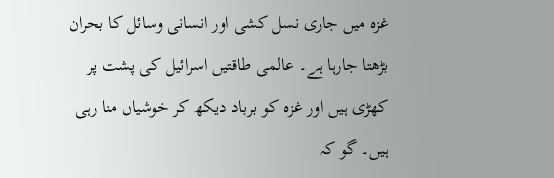غزہ میں جاری نسل کشی اور انسانی وسائل کا بحران بڑھتا جارہا ہے۔ عالمی طاقتیں اسرائیل کی پشت پر کھڑی ہیں اور غزہ کو برباد دیکھ کر خوشیاں منا رہی ہیں۔ گو کہ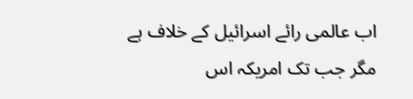اب عالمی رائے اسرائیل کے خلاف ہے مگر جب تک امریکہ اس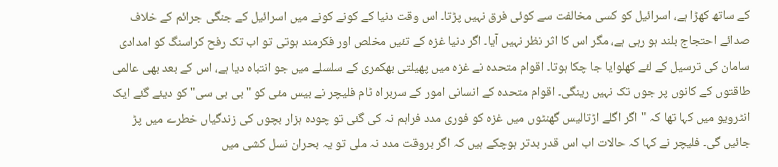کے ساتھ کھڑا ہے، اسرائیل کو کسی مخالفت سے کوئی فرق نہیں پڑتا۔ اس وقت دنیا کے کونے کونے میں اسرائیل کے جنگی جرائم کے خلاف صدائے احتجاج بلند ہو رہی ہے، مگر اس کا اثر نظر نہیں آیا۔ اگر دنیا غزہ کے تئیں مخلص اور فکرمند ہوتی تو اب تک رفح کراسنگ کو امدادی سامان کی ترسیل کے لئے کھلوایا جا چکا ہوتا۔ اقوام متحدہ نے غزہ میں پھیلتی بھکمری کے سلسلے میں جو انتباہ دیا ہے، اس کے بعد بھی عالمی طاقتوں کے کانوں پر جوں تک نہیں رینگی۔ اقوام متحدہ کے انسانی امور کے سربراہ ٹام فلیچر نے بیس مئی کو "بی بی سی" کو دیئے گئے ایک انٹرویو میں کہا تھا کہ "اگر اگلے اڑتالیس گھنٹوں میں غزہ کو فوری مدد فراہم نہ کی گئی تو چودہ ہزار بچوں کی زندگیاں خطرے میں پڑ جائیں گی۔ فلیچر نے کہا کہ حالات اب اس قدر بدتر ہوچکے ہیں کہ اگر بروقت مدد نہ ملی تو یہ بحران نسل کشی میں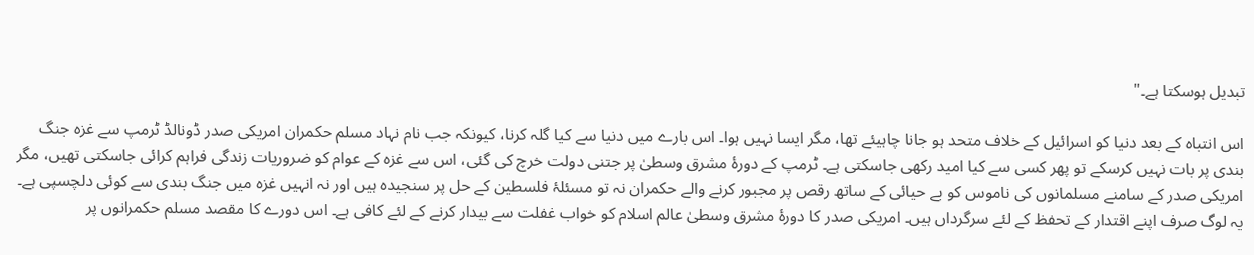تبدیل ہوسکتا ہے۔"

اس انتباہ کے بعد دنیا کو اسرائیل کے خلاف متحد ہو جانا چاہیئے تھا، مگر ایسا نہیں ہوا۔ اس بارے میں دنیا سے کیا گلہ کرنا، کیونکہ جب نام نہاد مسلم حکمران امریکی صدر ڈونالڈ ٹرمپ سے غزہ جنگ بندی پر بات نہیں کرسکے تو پھر کسی سے کیا امید رکھی جاسکتی ہے۔ ٹرمپ کے دورۂ مشرق وسطیٰ پر جتنی دولت خرچ کی گئی، اس سے غزہ کے عوام کو ضروریات زندگی فراہم کرائی جاسکتی تھیں، مگر امریکی صدر کے سامنے مسلمانوں کی ناموس کو بے حیائی کے ساتھ رقص پر مجبور کرنے والے حکمران نہ تو مسئلۂ فلسطین کے حل پر سنجیدہ ہیں اور نہ انہیں غزہ میں جنگ بندی سے کوئی دلچسپی ہے۔ یہ لوگ صرف اپنے اقتدار کے تحفظ کے لئے سرگرداں ہیں۔ امریکی صدر کا دورۂ مشرق وسطیٰ عالم اسلام کو خواب غفلت سے بیدار کرنے کے لئے کافی ہے۔ اس دورے کا مقصد مسلم حکمرانوں پر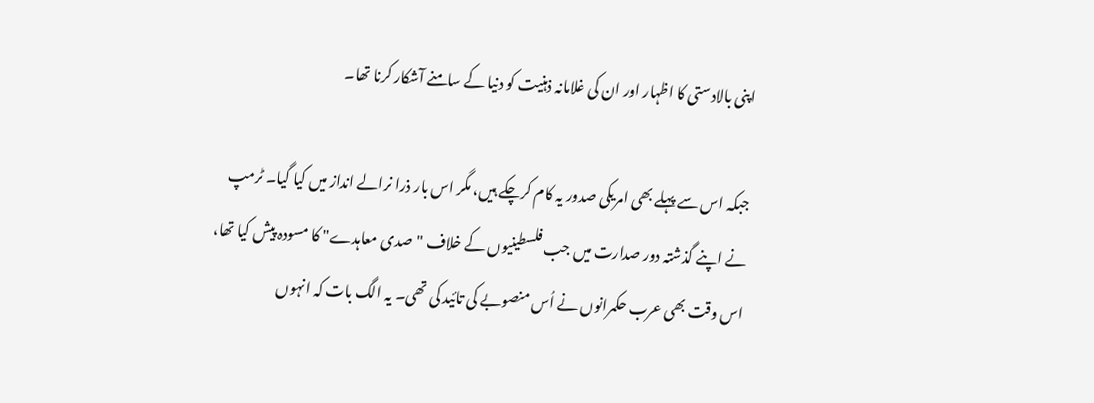اپنی بالادستی کا اظہار اور ان کی غلامانہ ذہنیت کو دنیا کے سامنے آشکار کرنا تھا۔

جبکہ اس سے پہلے بھی امریکی صدور یہ کام کرچکے ہیں، مگر اس بار ذرا نرالے انداز میں کیا گیا۔ ٹرمپ نے اپنے گذشتہ دور صدارت میں جب فلسطینیوں کے خلاف "صدی معاہدے" کا مسودہ پیش کیا تھا، اس وقت بھی عرب حکمرانوں نے اُس منصوبے کی تائید کی تھی۔ یہ الگ بات کہ انہوں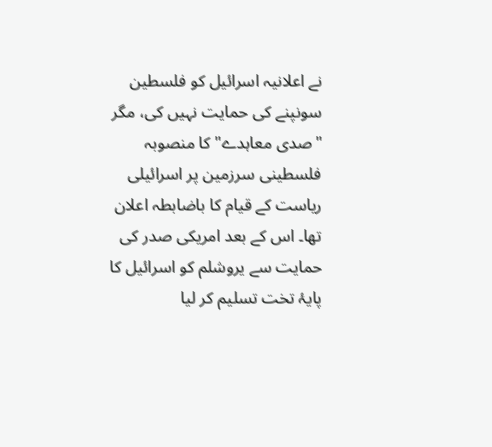نے اعلانیہ اسرائیل کو فلسطین سونپنے کی حمایت نہیں کی، مگر "صدی معاہدے" کا منصوبہ فلسطینی سرزمین پر اسرائیلی ریاست کے قیام کا باضابطہ اعلان تھا۔ اس کے بعد امریکی صدر کی حمایت سے یروشلم کو اسرائیل کا پایۂ تخت تسلیم کر لیا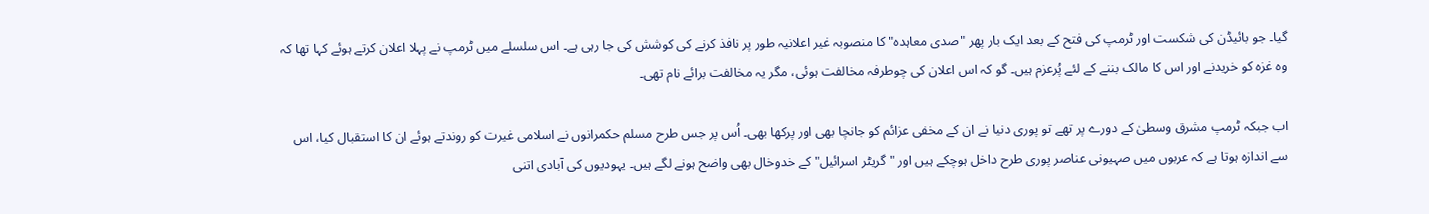گیا۔ جو بائیڈن کی شکست اور ٹرمپ کی فتح کے بعد ایک بار پھر "صدی معاہدہ" کا منصوبہ غیر اعلانیہ طور پر نافذ کرنے کی کوشش کی جا رہی ہے۔ اس سلسلے میں ٹرمپ نے پہلا اعلان کرتے ہوئے کہا تھا کہ وہ غزہ کو خریدنے اور اس کا مالک بننے کے لئے پُرعزم ہیں۔ گو کہ اس اعلان کی چوطرفہ مخالفت ہوئی، مگر یہ مخالفت برائے نام تھی۔

اب جبکہ ٹرمپ مشرق وسطیٰ کے دورے پر تھے تو پوری دنیا نے ان کے مخفی عزائم کو جانچا بھی اور پرکھا بھی۔ اُس پر جس طرح مسلم حکمرانوں نے اسلامی غیرت کو روندتے ہوئے ان کا استقبال کیا، اس سے اندازہ ہوتا ہے کہ عربوں میں صہیونی عناصر پوری طرح داخل ہوچکے ہیں اور "گریٹر اسرائیل" کے خدوخال بھی واضح ہونے لگے ہیں۔ یہودیوں کی آبادی اتنی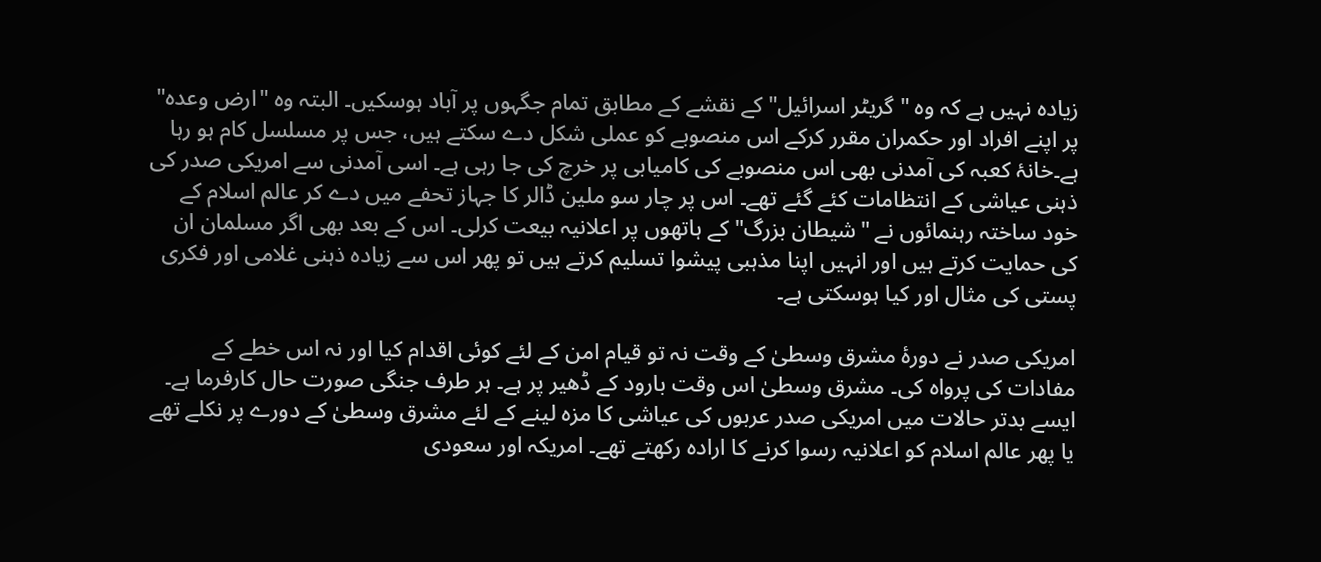زیادہ نہیں ہے کہ وہ "گریٹر اسرائیل" کے نقشے کے مطابق تمام جگہوں پر آباد ہوسکیں۔ البتہ وہ "ارض وعدہ" پر اپنے افراد اور حکمران مقرر کرکے اس منصوبے کو عملی شکل دے سکتے ہیں، جس پر مسلسل کام ہو رہا ہے۔خانۂ کعبہ کی آمدنی بھی اس منصوبے کی کامیابی پر خرچ کی جا رہی ہے۔ اسی آمدنی سے امریکی صدر کی ذہنی عیاشی کے انتظامات کئے گئے تھے۔ اس پر چار سو ملین ڈالر کا جہاز تحفے میں دے کر عالم اسلام کے خود ساختہ رہنمائوں نے "شیطان بزرگ" کے ہاتھوں پر اعلانیہ بیعت کرلی۔ اس کے بعد بھی اگر مسلمان ان کی حمایت کرتے ہیں اور انہیں اپنا مذہبی پیشوا تسلیم کرتے ہیں تو پھر اس سے زیادہ ذہنی غلامی اور فکری پستی کی مثال اور کیا ہوسکتی ہے۔

امریکی صدر نے دورۂ مشرق وسطیٰ کے وقت نہ تو قیام امن کے لئے کوئی اقدام کیا اور نہ اس خطے کے مفادات کی پرواہ کی۔ مشرق وسطیٰ اس وقت بارود کے ڈھیر پر ہے۔ ہر طرف جنگی صورت حال کارفرما ہے۔ ایسے بدتر حالات میں امریکی صدر عربوں کی عیاشی کا مزہ لینے کے لئے مشرق وسطیٰ کے دورے پر نکلے تھے یا پھر عالم اسلام کو اعلانیہ رسوا کرنے کا ارادہ رکھتے تھے۔ امریکہ اور سعودی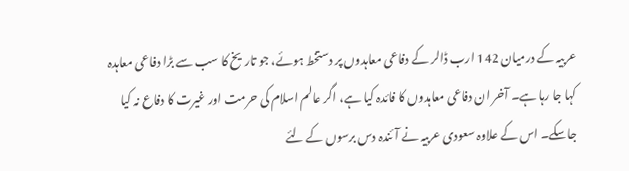عربیہ کے درمیان 142 ارب ڈالر کے دفاعی معاہدوں پر دستخط ہوئے، جو تاریخ کا سب سے بڑا دفاعی معاہدہ کہا جا رہا ہے۔ آخر ان دفاعی معاہدوں کا فائدہ کیا ہے، اگر عالم اسلام کی حرمت اور غیرت کا دفاع نہ کیا جاسکے۔ اس کے علاوہ سعودی عربیہ نے آئندہ دس برسوں کے لئے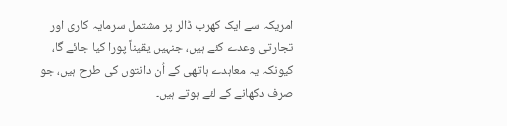امریکہ سے ایک کھرب ڈالر پر مشتمل سرمایہ کاری اور تجارتی وعدے کئے ہیں، جنہیں یقیناً پورا کیا جائے گا، کیونکہ یہ معاہدے ہاتھی کے اُن دانتوں کی طرح ہیں، جو صرف دکھانے کے لئے ہوتے ہیں۔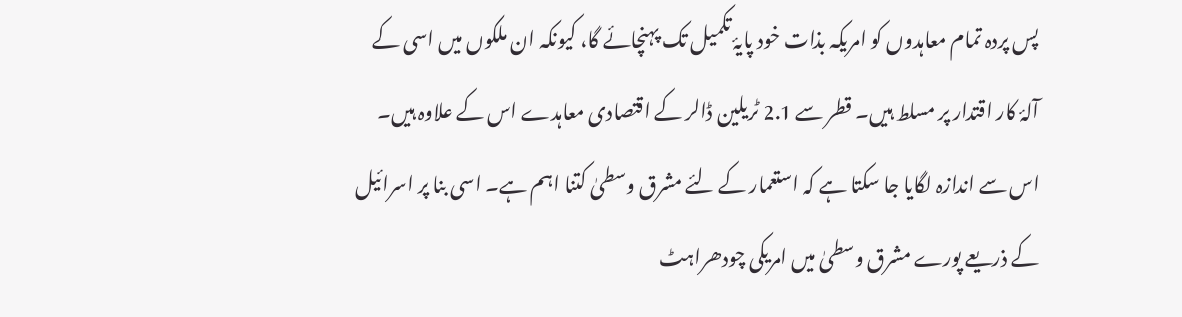پس پردہ تمام معاہدوں کو امریکہ بذات خود پایۂ تکمیل تک پہنچائے گا، کیونکہ ان ملکوں میں اسی کے آلۂ کار اقتدار پر مسلط ہیں۔ قطر سے 2.1 ٹریلین ڈالر کے اقتصادی معاہدے اس کے علاوہ ہیں۔ اس سے اندازہ لگایا جا سکتا ہے کہ استعمار کے لئے مشرق وسطیٰ کتنا اہم ہے۔ اسی بنا پر اسرائیل کے ذریعے پورے مشرق وسطیٰ میں امریکی چودھراہٹ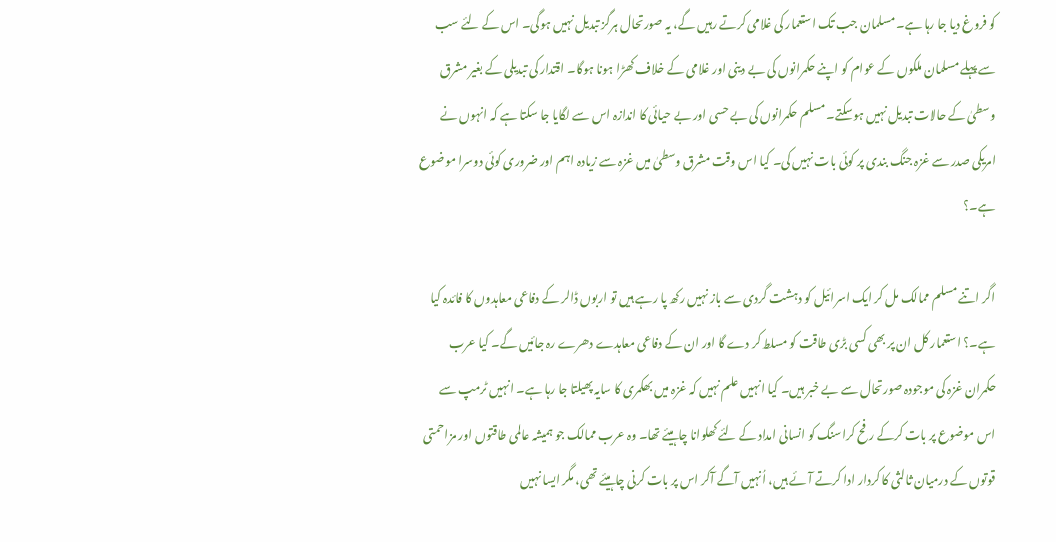کو فروغ دیا جا رہا ہے۔ مسلمان جب تک استعمار کی غلامی کرتے رہیں گے، یہ صورتحال ہرگز تبدیل نہیں ہوگی۔ اس کے لئے سب سے پہلے مسلمان ملکوں کے عوام کو اپنے حکمرانوں کی بے دینی اور غلامی کے خلاف کھڑا ہونا ہوگا۔ اقتدار کی تبدیلی کے بغیر مشرق وسطیٰ کے حالات تبدیل نہیں ہوسکتے۔ مسلم حکمرانوں کی بے حسی اور بے حیائی کا اندازہ اس سے لگایا جا سکتا ہے کہ انہوں نے امریکی صدر سے غزہ جنگ بندی پر کوئی بات نہیں کی۔ کیا اس وقت مشرق وسطیٰ میں غزہ سے زیادہ اہم اور ضروری کوئی دوسرا موضوع ہے۔؟

اگر اتنے مسلم ممالک مل کر ایک اسرائیل کو دہشت گردی سے باز نہیں رکھ پا رہے ہیں تو اربوں ڈالر کے دفاعی معاہدوں کا فائدہ کیا ہے۔؟ استعمار کل ان پر بھی کسی بڑی طاقت کو مسلط کر دے گا اور ان کے دفاعی معاہدے دھرے رہ جائیں گے۔ کیا عرب حکمران غزہ کی موجودہ صورتحال سے بے خبر ہیں۔ کیا انہیں علم نہیں کہ غزہ میں بھکمری کا سایہ پھیلتا جا رہا ہے۔ انہیں ٹرمپ سے اس موضوع پر بات کرکے رفح کراسنگ کو انسانی امداد کے لئے کھلوانا چاہیئے تھا۔ وہ عرب ممالک جو ہمیشہ عالمی طاقتوں اور مزاحمتی قوتوں کے درمیان ثالثی کا کردار ادا کرتے آئے ہیں، اُنہیں آگے آکر اس پر بات کرنی چاہیئے تھی، مگر ایسا نہیں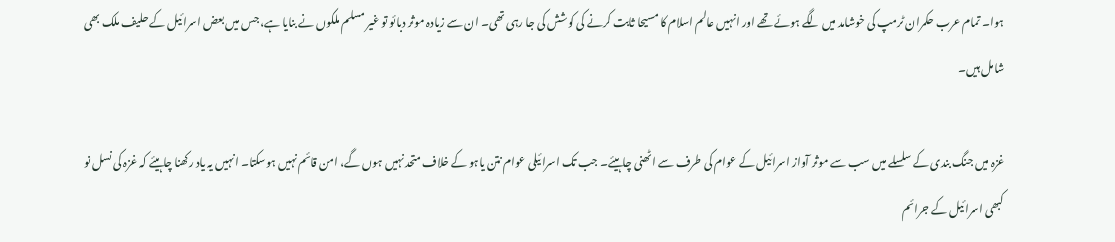ہوا۔ تمام عرب حکمران ٹرمپ کی خوشامد میں لگے ہوئے تھے اور انہیں عالم اسلام کا مسیحا ثابت کرنے کی کوشش کی جا رہی تھی۔ ان سے زیادہ موثر دبائو تو غیر مسلم ملکوں نے بنایا ہے، جس میں بعض اسرائیل کے حلیف ملک بھی شامل ہیں۔

غزہ میں جنگ بندی کے سلسلے میں سب سے موثر آواز اسرائیل کے عوام کی طرف سے اٹھنی چاہیئے۔ جب تک اسرائیلی عوام نتن یاہو کے خلاف متحد نہیں ہوں گے، امن قائم نہیں ہوسکتا۔ انہیں یہ یاد رکھنا چاہیئے کہ غزہ کی نسل نو کبھی اسرائیل کے جرائم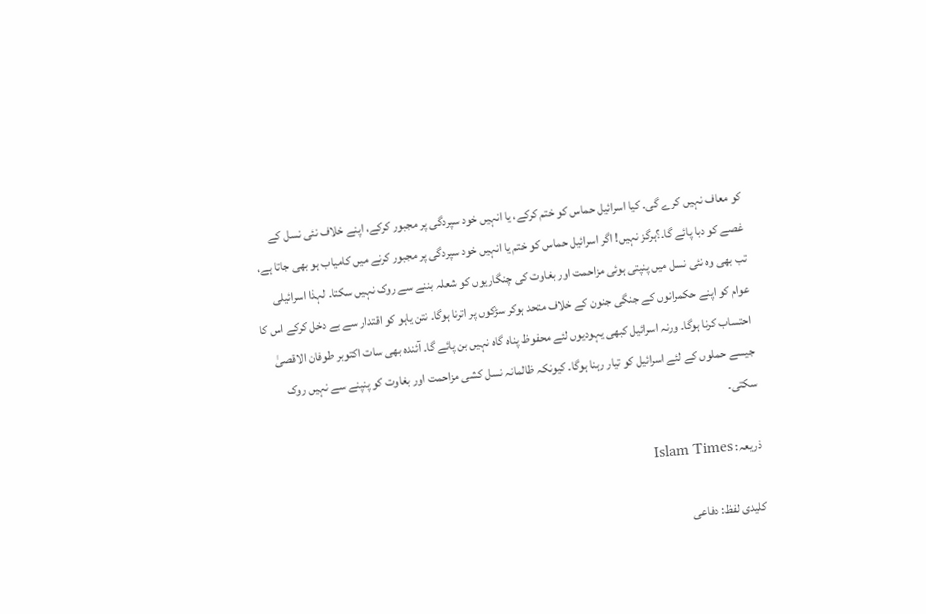کو معاف نہیں کرے گی۔ کیا اسرائیل حماس کو ختم کرکے، یا انہیں خود سپردگی پر مجبور کرکے، اپنے خلاف نئی نسل کے غصے کو دبا پائے گا۔؟ہرگز نہیں! اگر اسرائیل حماس کو ختم یا انہیں خود سپردگی پر مجبور کرنے میں کامیاب ہو بھی جاتا ہے، تب بھی وہ نئی نسل میں پنپتی ہوئی مزاحمت اور بغاوت کی چنگاریوں کو شعلہ بننے سے روک نہیں سکتا۔ لہذا اسرائیلی عوام کو اپنے حکمرانوں کے جنگی جنون کے خلاف متحد ہوکر سڑکوں پر اترنا ہوگا۔ نتن یاہو کو اقتدار سے بے دخل کرکے اس کا احتساب کرنا ہوگا۔ ورنہ اسرائیل کبھی یہودیوں لئے محفوظ پناہ گاہ نہیں بن پائے گا۔ آئندہ بھی سات اکتوبر طوفان الاقصیٰ جیسے حملوں کے لئے اسرائیل کو تیار رہنا ہوگا۔ کیونکہ ظالمانہ نسل کشی مزاحمت اور بغاوت کو پنپنے سے نہیں روک سکتی۔

ذریعہ: Islam Times

کلیدی لفظ: دفاعی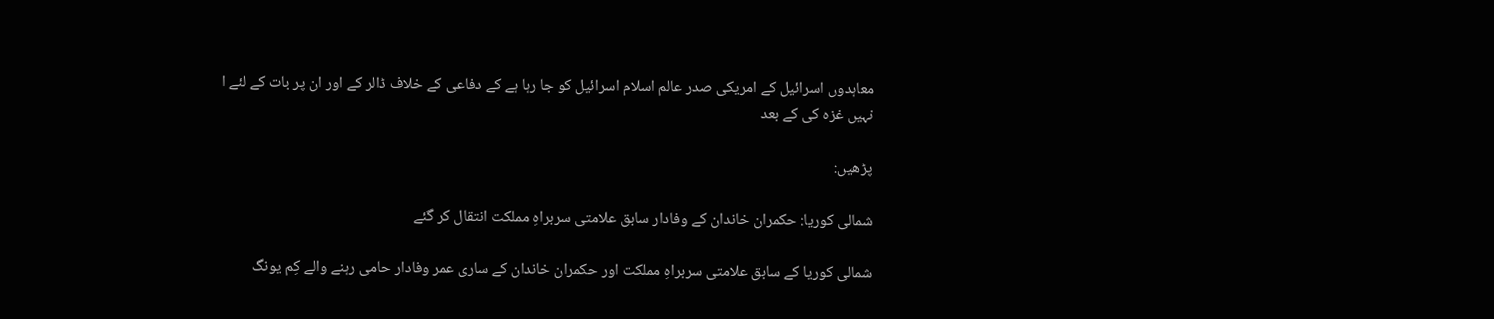معاہدوں اسرائیل کے امریکی صدر عالم اسلام اسرائیل کو جا رہا ہے کے دفاعی کے خلاف ڈالر کے اور ان پر بات کے لئے ا نہیں غزہ کی کے بعد

پڑھیں:

شمالی کوریا: حکمران خاندان کے وفادار سابق علامتی سربراہِ مملکت انتقال کر گئے

شمالی کوریا کے سابق علامتی سربراہِ مملکت اور حکمران خاندان کے ساری عمر وفادار حامی رہنے والے کِم یونگ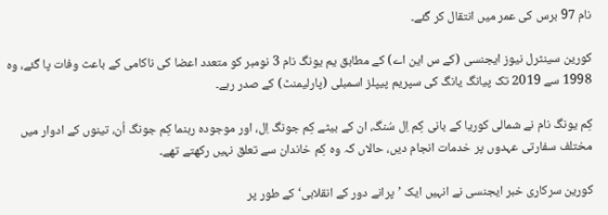نام 97 برس کی عمر میں انتقال کر گئے۔

کورین سینٹرل نیوز ایجنسی (کے س این اے) کے مطابق یم یونگ نام 3 نومبر کو متعدد اعضا کی ناکامی کے باعث وفات پا گئے، وہ 1998 سے 2019 تک پیانگ یانگ کی سپریم پیپلز اسمبلی (پارلیمنٹ) کے صدر رہے۔

کِم یونگ نام نے شمالی کوریا کے بانی کِم اِل سُنگ، ان کے بیٹے کِم جونگ اِل، اور موجودہ رہنما کِم جونگ اُن، تینوں کے ادوار میں مختلف سفارتی عہدوں پر خدمات انجام دیں، حالاں کہ وہ کِم خاندان سے تعلق نہیں رکھتے تھے۔

کورین سرکاری خبر ایجنسی نے انہیں ایک ’پرانے دور کے انقلابی‘ کے طور پر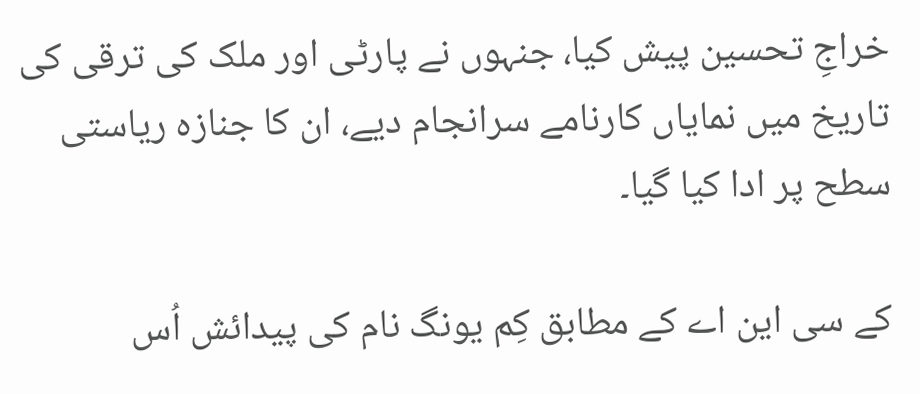خراجِ تحسین پیش کیا، جنہوں نے پارٹی اور ملک کی ترقی کی تاریخ میں نمایاں کارنامے سرانجام دیے، ان کا جنازہ ریاستی سطح پر ادا کیا گیا۔

کے سی این اے کے مطابق کِم یونگ نام کی پیدائش اُس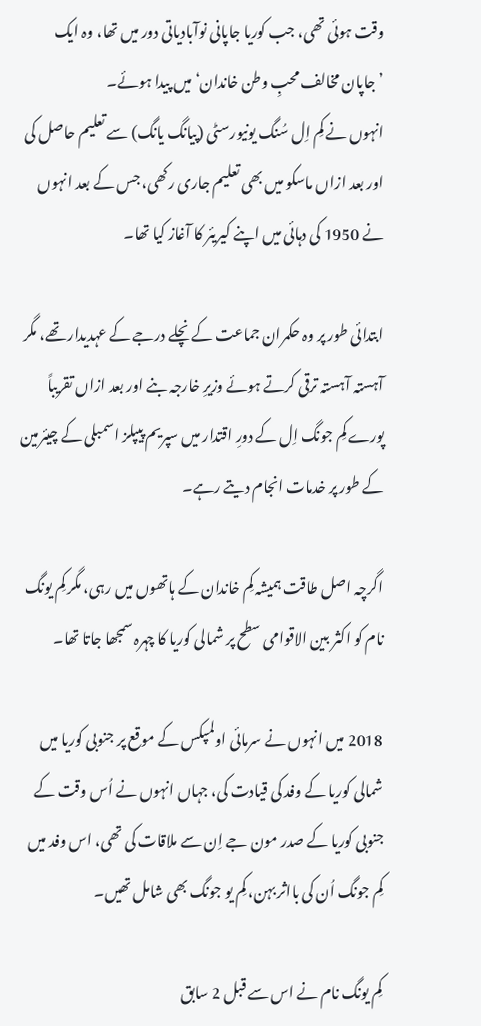وقت ہوئی تھی، جب کوریا جاپانی نوآبادیاتی دور میں تھا، وہ ایک ’جاپان مخالف محبِ وطن خاندان‘ میں پیدا ہوئے۔
انہوں نے کِم اِل سُنگ یونیورسٹی (پیانگ یانگ) سے تعلیم حاصل کی اور بعد ازاں ماسکو میں بھی تعلیم جاری رکھی، جس کے بعد انہوں نے 1950 کی دہائی میں اپنے کیریئر کا آغاز کیا تھا۔

ابتدائی طور پر وہ حکمران جماعت کے نچلے درجے کے عہدیدار تھے، مگر آہستہ آہستہ ترقی کرتے ہوئے وزیرِ خارجہ بنے اور بعد ازاں تقریباً پورے کِم جونگ اِل کے دورِ اقتدار میں سپریم پیپلز اسمبلی کے چیئرمین کے طور پر خدمات انجام دیتے رہے۔

اگرچہ اصل طاقت ہمیشہ کِم خاندان کے ہاتھوں میں رہی، مگر کِم یونگ نام کو اکثر بین الاقوامی سطح پر شمالی کوریا کا چہرہ سمجھا جاتا تھا۔

2018 میں انہوں نے سرمائی اولمپکس کے موقع پر جنوبی کوریا میں شمالی کوریا کے وفد کی قیادت کی، جہاں انہوں نے اُس وقت کے جنوبی کوریا کے صدر مون جے اِن سے ملاقات کی تھی، اس وفد میں کِم جونگ اُن کی بااثر بہن، کِم یو جونگ بھی شامل تھیں۔

کِم یونگ نام نے اس سے قبل 2 سابق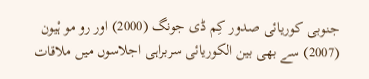جنوبی کوریائی صدور کِم ڈی جونگ (2000) اور رو مو ہْیون (2007) سے بھی بین الکوریائی سربراہی اجلاسوں میں ملاقات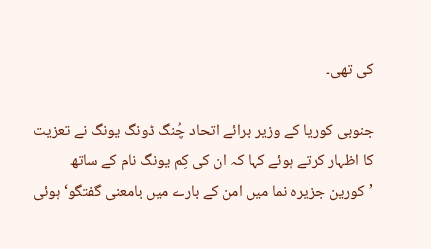کی تھی۔

جنوبی کوریا کے وزیر برائے اتحاد چُنگ ڈونگ یونگ نے تعزیت کا اظہار کرتے ہوئے کہا کہ ان کی کِم یونگ نام کے ساتھ ’کورین جزیرہ نما میں امن کے بارے میں بامعنی گفتگو‘ ہوئی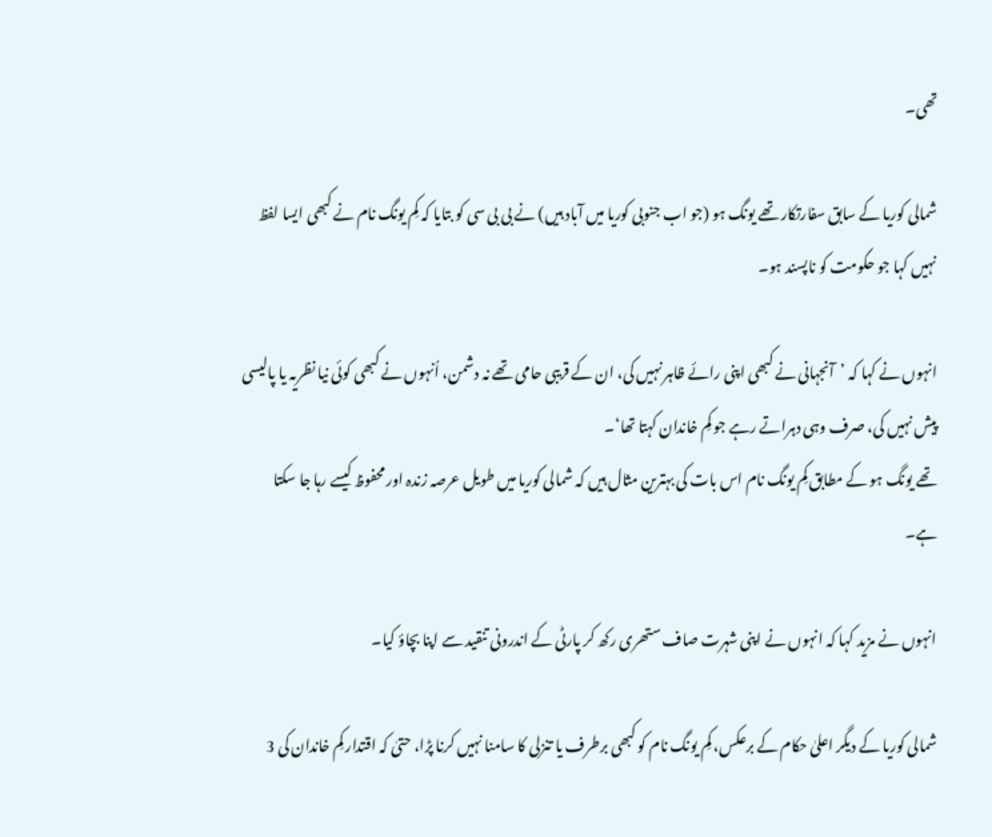تھی۔

شمالی کوریا کے سابق سفارتکار تھے یونگ ہو (جو اب جنوبی کوریا میں آباد ہیں) نے بی بی سی کو بتایا کہ کِم یونگ نام نے کبھی ایسا لفظ نہیں کہا جو حکومت کو ناپسند ہو۔

انہوں نے کہا کہ ’آنجہانی نے کبھی اپنی رائے ظاہر نہیں کی، ان کے قریبی حامی تھے نہ دشمن، اُنہوں نے کبھی کوئی نیا نظریہ یا پالیسی پیش نہیں کی، صرف وہی دہراتے رہے جو کِم خاندان کہتا تھا‘۔
تھے یونگ ہو کے مطابق کِم یونگ نام اس بات کی بہترین مثال ہیں کہ شمالی کوریا میں طویل عرصہ زندہ اور محفوظ کیسے رہا جا سکتا ہے۔

انہوں نے مزید کہا کہ انہوں نے اپنی شہرت صاف ستھری رکھ کر پارٹی کے اندرونی تنقید سے اپنا بچاؤ کیا۔

شمالی کوریا کے دیگر اعلیٰ حکام کے برعکس، کِم یونگ نام کو کبھی برطرف یا تنزلی کا سامنا نہیں کرنا پڑا، حتیٰ کہ اقتدار کِم خاندان کی 3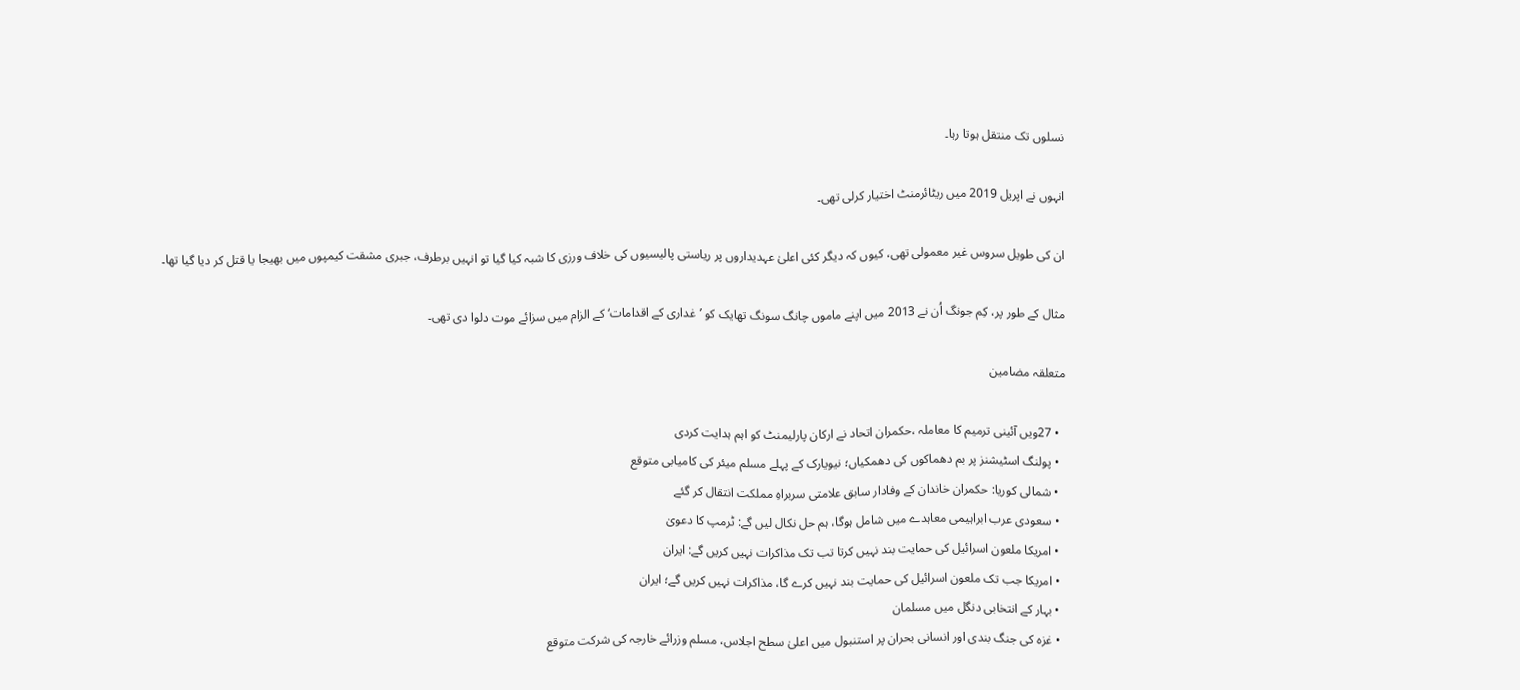نسلوں تک منتقل ہوتا رہا۔

انہوں نے اپریل 2019 میں ریٹائرمنٹ اختیار کرلی تھی۔

ان کی طویل سروس غیر معمولی تھی، کیوں کہ دیگر کئی اعلیٰ عہدیداروں پر ریاستی پالیسیوں کی خلاف ورزی کا شبہ کیا گیا تو انہیں برطرف، جبری مشقت کیمپوں میں بھیجا یا قتل کر دیا گیا تھا۔

مثال کے طور پر، کِم جونگ اُن نے 2013 میں اپنے ماموں چانگ سونگ تھایک کو ’غداری کے اقدامات‘ کے الزام میں سزائے موت دلوا دی تھی۔

متعلقہ مضامین

  • 27ویں آئینی ترمیم کا معاملہ ،حکمران اتحاد نے ارکان پارلیمنٹ کو اہم ہدایت کردی
  • پولنگ اسٹیشنز پر بم دھماکوں کی دھمکیاں؛ نیویارک کے پہلے مسلم میئر کی کامیابی متوقع
  • شمالی کوریا: حکمران خاندان کے وفادار سابق علامتی سربراہِ مملکت انتقال کر گئے
  • سعودی عرب ابراہیمی معاہدے میں شامل ہوگا، ہم حل نکال لیں گے: ٹرمپ کا دعویٰ
  • امریکا ملعون اسرائیل کی حمایت بند نہیں کرتا تب تک مذاکرات نہیں کریں گے: ایران
  • امریکا جب تک ملعون اسرائیل کی حمایت بند نہیں کرے گا، مذاکرات نہیں کریں گے؛ ایران
  • بہار کے انتخابی دنگل میں مسلمان
  • غزہ کی جنگ بندی اور انسانی بحران پر استنبول میں اعلیٰ سطح اجلاس، مسلم وزرائے خارجہ کی شرکت متوقع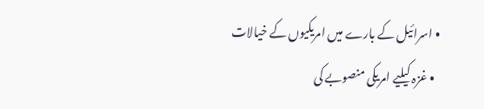• اسرائیل کے بارے میں امریکیوں کے خیالات
  • غزہ کیلیے امریکی منصوبے کی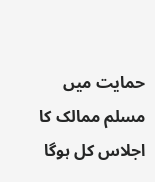حمایت میں مسلم ممالک کا اجلاس کل ہوگا